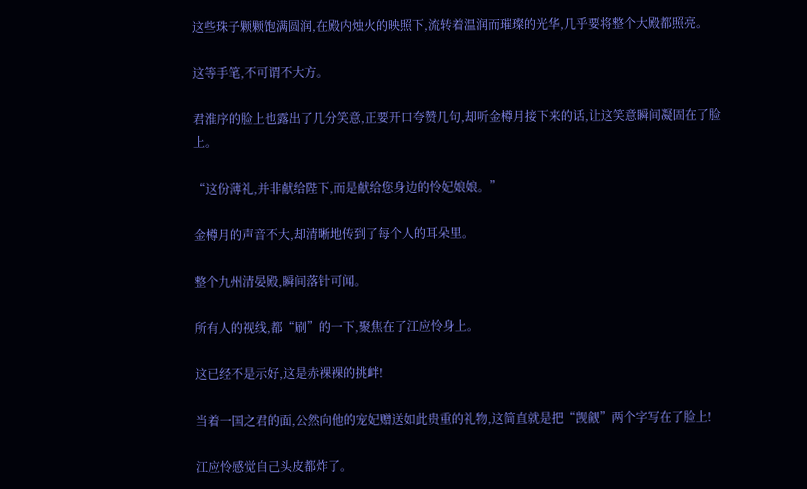这些珠子颗颗饱满圆润,在殿内烛火的映照下,流转着温润而璀璨的光华,几乎要将整个大殿都照亮。

这等手笔,不可谓不大方。

君淮序的脸上也露出了几分笑意,正要开口夸赞几句,却听金樽月接下来的话,让这笑意瞬间凝固在了脸上。

“这份薄礼,并非献给陛下,而是献给您身边的怜妃娘娘。”

金樽月的声音不大,却清晰地传到了每个人的耳朵里。

整个九州清晏殿,瞬间落针可闻。

所有人的视线,都“刷”的一下,聚焦在了江应怜身上。

这已经不是示好,这是赤裸裸的挑衅!

当着一国之君的面,公然向他的宠妃赠送如此贵重的礼物,这简直就是把“觊觎”两个字写在了脸上!

江应怜感觉自己头皮都炸了。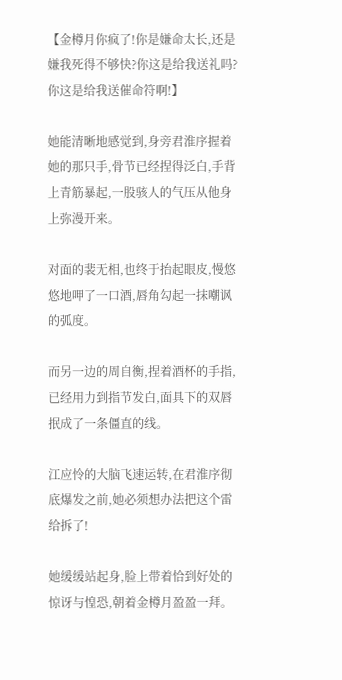【金樽月你疯了!你是嫌命太长,还是嫌我死得不够快?你这是给我送礼吗?你这是给我送催命符啊!】

她能清晰地感觉到,身旁君淮序握着她的那只手,骨节已经捏得泛白,手背上青筋暴起,一股骇人的气压从他身上弥漫开来。

对面的裴无相,也终于抬起眼皮,慢悠悠地呷了一口酒,唇角勾起一抹嘲讽的弧度。

而另一边的周自衡,捏着酒杯的手指,已经用力到指节发白,面具下的双唇抿成了一条僵直的线。

江应怜的大脑飞速运转,在君淮序彻底爆发之前,她必须想办法把这个雷给拆了!

她缓缓站起身,脸上带着恰到好处的惊讶与惶恐,朝着金樽月盈盈一拜。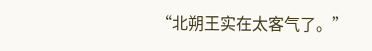“北朔王实在太客气了。”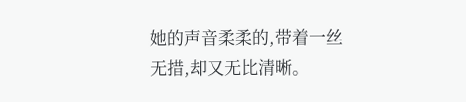她的声音柔柔的,带着一丝无措,却又无比清晰。